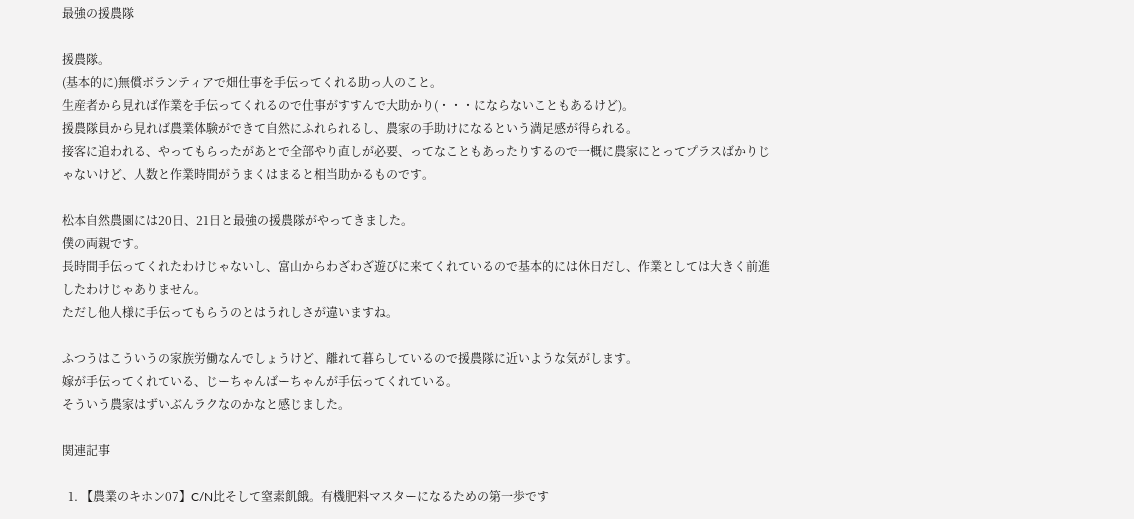最強の援農隊

援農隊。
(基本的に)無償ボランティアで畑仕事を手伝ってくれる助っ人のこと。
生産者から見れば作業を手伝ってくれるので仕事がすすんで大助かり(・・・にならないこともあるけど)。
援農隊員から見れば農業体験ができて自然にふれられるし、農家の手助けになるという満足感が得られる。
接客に追われる、やってもらったがあとで全部やり直しが必要、ってなこともあったりするので一概に農家にとってプラスばかりじゃないけど、人数と作業時間がうまくはまると相当助かるものです。

松本自然農園には20日、21日と最強の援農隊がやってきました。
僕の両親です。
長時間手伝ってくれたわけじゃないし、富山からわざわざ遊びに来てくれているので基本的には休日だし、作業としては大きく前進したわけじゃありません。
ただし他人様に手伝ってもらうのとはうれしさが違いますね。

ふつうはこういうの家族労働なんでしょうけど、離れて暮らしているので援農隊に近いような気がします。
嫁が手伝ってくれている、じーちゃんばーちゃんが手伝ってくれている。
そういう農家はずいぶんラクなのかなと感じました。

関連記事

  1. 【農業のキホン07】C/N比そして窒素飢餓。有機肥料マスターになるための第一歩です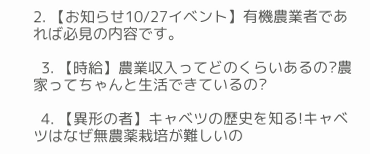2. 【お知らせ10/27イベント】有機農業者であれば必見の内容です。

  3. 【時給】農業収入ってどのくらいあるの?農家ってちゃんと生活できているの?

  4. 【異形の者】キャベツの歴史を知る!キャベツはなぜ無農薬栽培が難しいの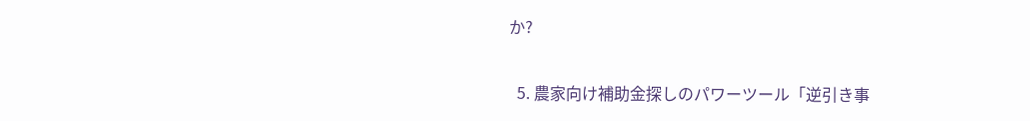か?

  5. 農家向け補助金探しのパワーツール「逆引き事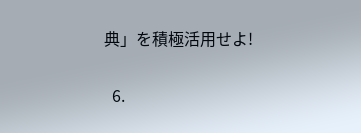典」を積極活用せよ!

  6.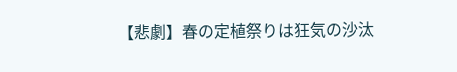【悲劇】春の定植祭りは狂気の沙汰